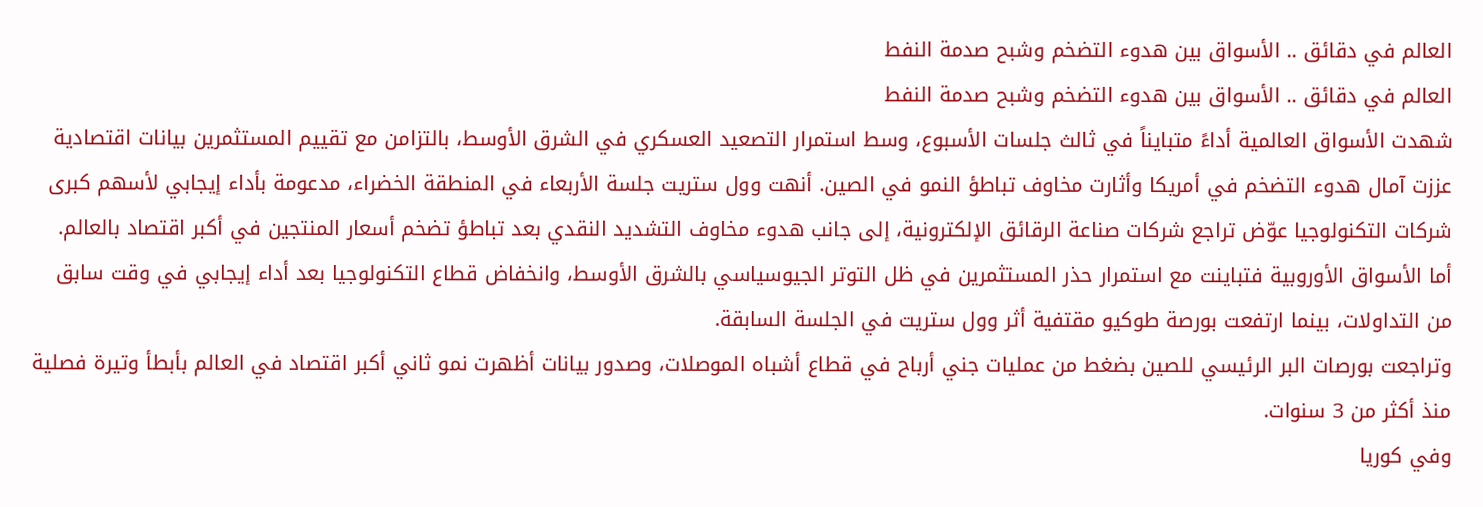العالم في دقائق .. الأسواق بين هدوء التضخم وشبح صدمة النفط
العالم في دقائق .. الأسواق بين هدوء التضخم وشبح صدمة النفط
شهدت الأسواق العالمية أداءً متبايناً في ثالث جلسات الأسبوع، وسط استمرار التصعيد العسكري في الشرق الأوسط، بالتزامن مع تقييم المستثمرين بيانات اقتصادية عززت آمال هدوء التضخم في أمريكا وأثارت مخاوف تباطؤ النمو في الصين. أنهت وول ستريت جلسة الأربعاء في المنطقة الخضراء، مدعومة بأداء إيجابي لأسهم كبرى شركات التكنولوجيا عوّض تراجع شركات صناعة الرقائق الإلكترونية، إلى جانب هدوء مخاوف التشديد النقدي بعد تباطؤ تضخم أسعار المنتجين في أكبر اقتصاد بالعالم.
أما الأسواق الأوروبية فتباينت مع استمرار حذر المستثمرين في ظل التوتر الجيوسياسي بالشرق الأوسط، وانخفاض قطاع التكنولوجيا بعد أداء إيجابي في وقت سابق من التداولات، بينما ارتفعت بورصة طوكيو مقتفية أثر وول ستريت في الجلسة السابقة.
وتراجعت بورصات البر الرئيسي للصين بضغط من عمليات جني أرباح في قطاع أشباه الموصلات، وصدور بيانات أظهرت نمو ثاني أكبر اقتصاد في العالم بأبطأ وتيرة فصلية منذ أكثر من 3 سنوات.
وفي كوريا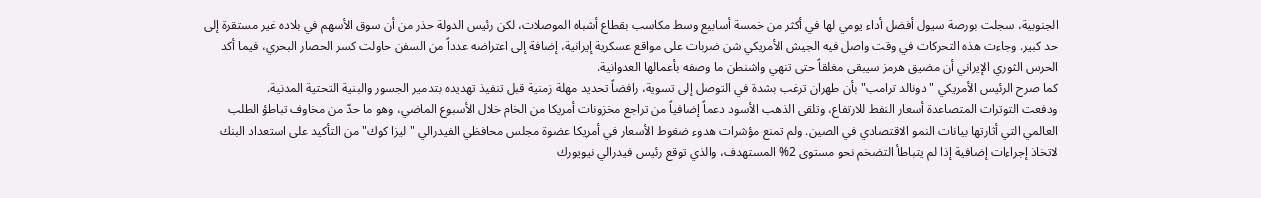الجنوبية، سجلت بورصة سيول أفضل أداء يومي لها في أكثر من خمسة أسابيع وسط مكاسب بقطاع أشباه الموصلات، لكن رئيس الدولة حذر من أن سوق الأسهم في بلاده غير مستقرة إلى حد كبير. وجاءت هذه التحركات في وقت واصل فيه الجيش الأمريكي شن ضربات على مواقع عسكرية إيرانية، إضافة إلى اعتراضه عدداً من السفن حاولت كسر الحصار البحري، فيما أكد الحرس الثوري الإيراني أن مضيق هرمز سيبقى مغلقاً حتى تنهي واشنطن ما وصفه بأعمالها العدوانية.
كما صرح الرئيس الأمريكي "دونالد ترامب" بأن طهران ترغب بشدة في التوصل إلى تسوية، رافضاً تحديد مهلة زمنية قبل تنفيذ تهديده بتدمير الجسور والبنية التحتية المدنية.
ودفعت التوترات المتصاعدة أسعار النفط للارتفاع، وتلقى الذهب الأسود دعماً إضافياً من تراجع مخزونات أمريكا من الخام خلال الأسبوع الماضي، وهو ما حدّ من مخاوف تباطؤ الطلب العالمي التي أثارتها بيانات النمو الاقتصادي في الصين. ولم تمنع مؤشرات هدوء ضغوط الأسعار في أمريكا عضوة مجلس محافظي الفيدرالي "ليزا كوك" من التأكيد على استعداد البنك لاتخاذ إجراءات إضافية إذا لم يتباطأ التضخم نحو مستوى 2% المستهدف، والذي توقع رئيس فيدرالي نيويورك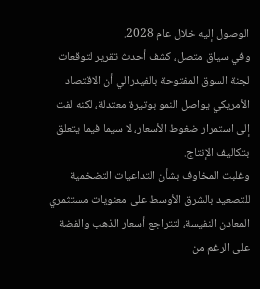الوصول إليه خلال عام 2028.
وفي سياق متصل، كشف أحدث تقرير لتوقعات لجنة السوق المفتوحة بالفيدرالي أن الاقتصاد الأمريكي يواصل النمو بوتيرة معتدلة، لكنه لفت إلى استمرار ضغوط الأسعار، لا سيما فيما يتعلق بتكاليف الإنتاج.
وغلبت المخاوف بشأن التداعيات التضخمية للتصعيد بالشرق الأوسط على معنويات مستثمري المعادن النفيسة، لتتراجع أسعار الذهب والفضة على الرغم من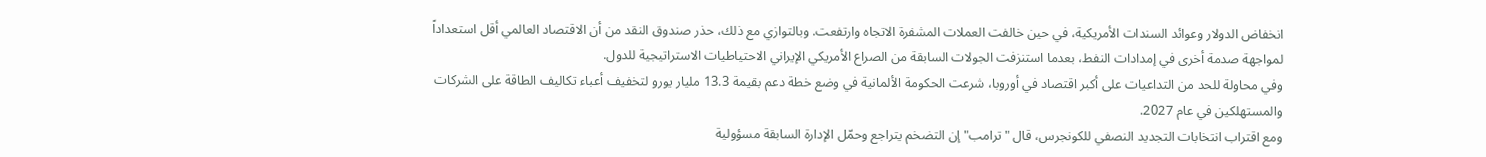انخفاض الدولار وعوائد السندات الأمريكية، في حين خالفت العملات المشفرة الاتجاه وارتفعت. وبالتوازي مع ذلك، حذر صندوق النقد من أن الاقتصاد العالمي أقل استعداداً لمواجهة صدمة أخرى في إمدادات النفط، بعدما استنزفت الجولات السابقة من الصراع الأمريكي الإيراني الاحتياطيات الاستراتيجية للدول.
وفي محاولة للحد من التداعيات على أكبر اقتصاد في أوروبا، شرعت الحكومة الألمانية في وضع خطة دعم بقيمة 13.3 مليار يورو لتخفيف أعباء تكاليف الطاقة على الشركات والمستهلكين في عام 2027.
ومع اقتراب انتخابات التجديد النصفي للكونجرس، قال "ترامب" إن التضخم يتراجع وحمّل الإدارة السابقة مسؤولية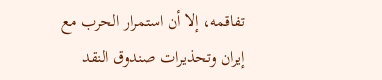تفاقمه، إلا أن استمرار الحرب مع إيران وتحذيرات صندوق النقد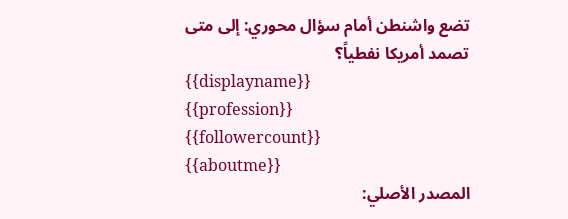تضع واشنطن أمام سؤال محوري: إلى متى تصمد أمريكا نفطياً؟
{{displayname}}
{{profession}}
{{followercount}}
{{aboutme}}
المصدر الأصلي: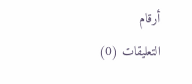أرقام
التعليقات (0)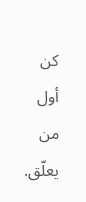كن أول من يعلّق.